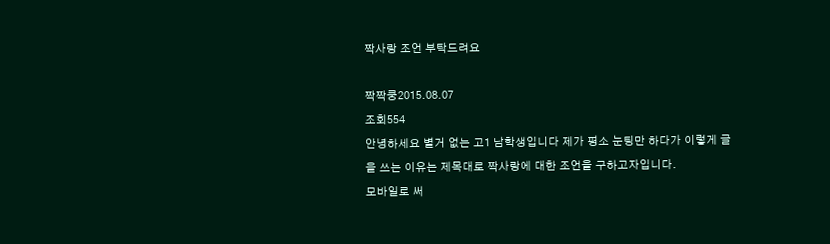짝사랑 조언 부탁드려요

짝짝쿵2015.08.07
조회554
안녕하세요 별거 없는 고1 남학생입니다 제가 평소 눈팅만 하다가 이렇게 글을 쓰는 이유는 제목대로 짝사랑에 대한 조언을 구하고자입니다.
모바일로 써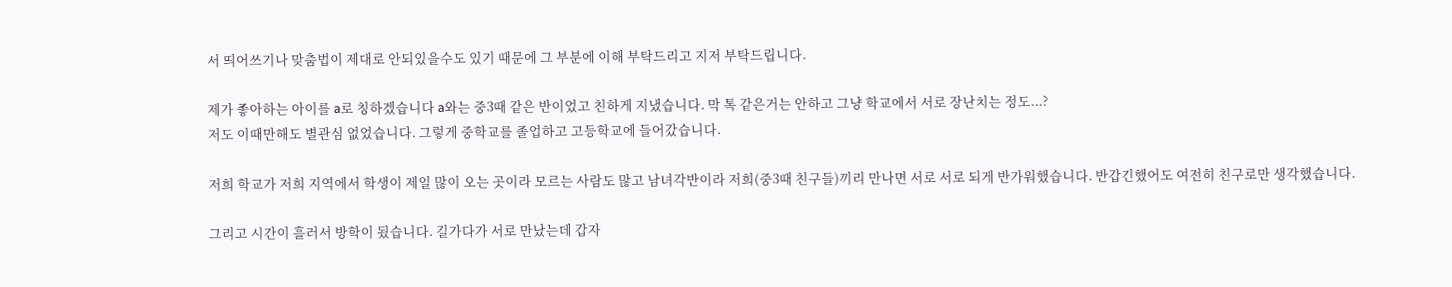서 띄어쓰기나 맞춤법이 제대로 안되있을수도 있기 때문에 그 부분에 이해 부탁드리고 지저 부탁드립니다.

제가 좋아하는 아이를 a로 칭하겠습니다 a와는 중3때 같은 반이었고 친하게 지냈습니다. 막 톡 같은거는 안하고 그냥 학교에서 서로 장난치는 정도...?
저도 이때만해도 별관심 없었습니다. 그렇게 중학교를 졸업하고 고등학교에 들어갔습니다.

저희 학교가 저희 지역에서 학생이 제일 많이 오는 곳이라 모르는 사람도 많고 남녀각반이라 저희(중3때 친구들)끼리 만나면 서로 서로 되게 반가워했습니다. 반갑긴했어도 여전히 친구로만 생각했습니다.

그리고 시간이 흘러서 방학이 됬습니다. 길가다가 서로 만났는데 갑자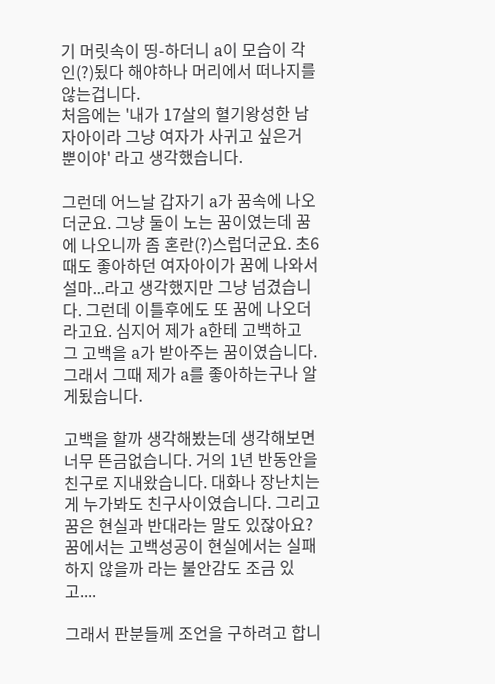기 머릿속이 띵-하더니 a이 모습이 각인(?)됬다 해야하나 머리에서 떠나지를 않는겁니다.
처음에는 '내가 17살의 혈기왕성한 남자아이라 그냥 여자가 사귀고 싶은거 뿐이야' 라고 생각했습니다.

그런데 어느날 갑자기 a가 꿈속에 나오더군요. 그냥 둘이 노는 꿈이였는데 꿈에 나오니까 좀 혼란(?)스럽더군요. 초6때도 좋아하던 여자아이가 꿈에 나와서 설마...라고 생각했지만 그냥 넘겼습니다. 그런데 이틀후에도 또 꿈에 나오더라고요. 심지어 제가 a한테 고백하고 그 고백을 a가 받아주는 꿈이였습니다. 그래서 그때 제가 a를 좋아하는구나 알게됬습니다.

고백을 할까 생각해봤는데 생각해보면 너무 뜬금없습니다. 거의 1년 반동안을 친구로 지내왔습니다. 대화나 장난치는게 누가봐도 친구사이였습니다. 그리고 꿈은 현실과 반대라는 말도 있잖아요? 꿈에서는 고백성공이 현실에서는 실패하지 않을까 라는 불안감도 조금 있고....

그래서 판분들께 조언을 구하려고 합니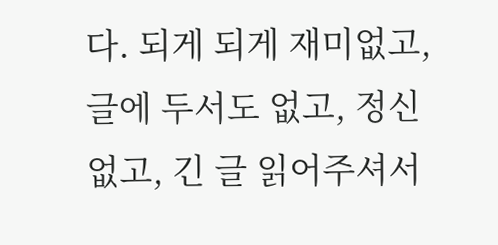다. 되게 되게 재미없고, 글에 두서도 없고, 정신없고, 긴 글 읽어주셔서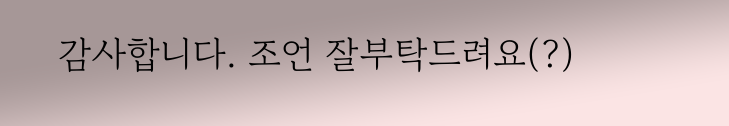감사합니다. 조언 잘부탁드려요(?)